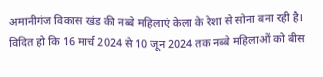अमानीगंज विकास खंड की नब्बे महिलाएं केला के रेशा से सोना बना रही है। विदित हो कि 16 मार्च 2024 से 10 जून 2024 तक नब्बे महिलाओं को बीस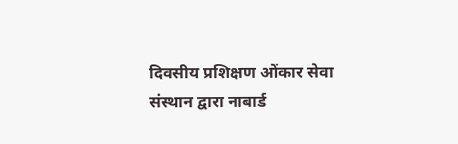दिवसीय प्रशिक्षण ओंकार सेवा संस्थान द्वारा नाबार्ड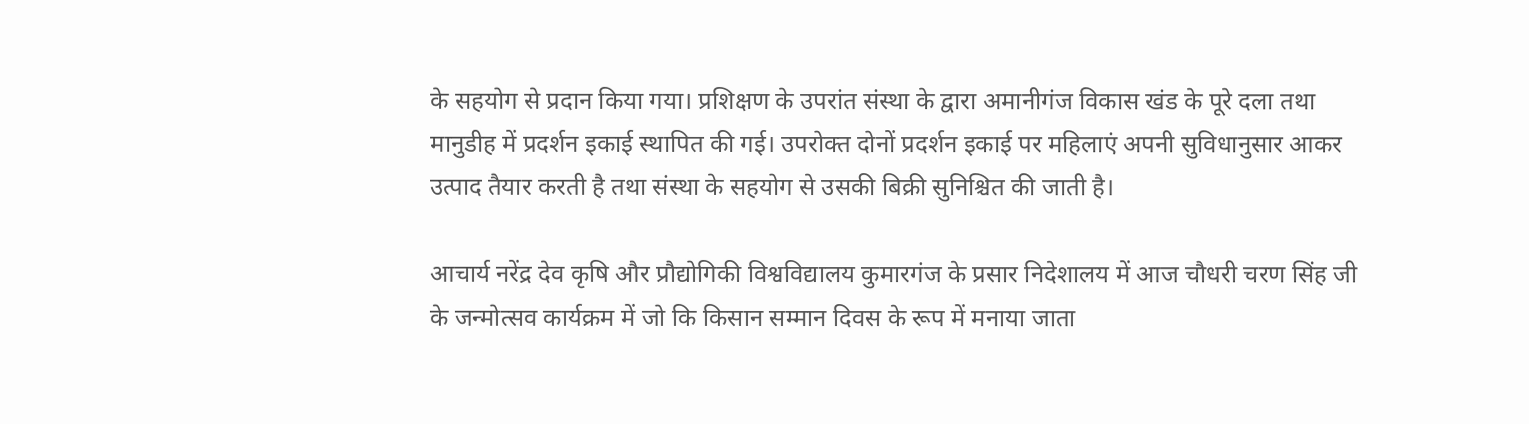के सहयोग से प्रदान किया गया। प्रशिक्षण के उपरांत संस्था के द्वारा अमानीगंज विकास खंड के पूरे दला तथा मानुडीह में प्रदर्शन इकाई स्थापित की गई। उपरोक्त दोनों प्रदर्शन इकाई पर महिलाएं अपनी सुविधानुसार आकर उत्पाद तैयार करती है तथा संस्था के सहयोग से उसकी बिक्री सुनिश्चित की जाती है।

आचार्य नरेंद्र देव कृषि और प्रौद्योगिकी विश्वविद्यालय कुमारगंज के प्रसार निदेशालय में आज चौधरी चरण सिंह जी के जन्मोत्सव कार्यक्रम में जो कि किसान सम्मान दिवस के रूप में मनाया जाता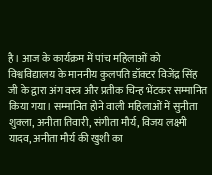है। आज के कार्यक्रम में पांच महिलाओं को विश्वविद्यालय के माननीय कुलपति डॉक्टर विजेंद्र सिंह जी के द्वारा अंग वस्त्र और प्रतीक चिन्ह भेंटकर सम्मानित किया गया। सम्मानित होने वाली महिलाओं में सुनीता शुक्ला, अनीता तिवारी, संगीता मौर्य, विजय लक्ष्मी यादव, अनीता मौर्य की खुशी का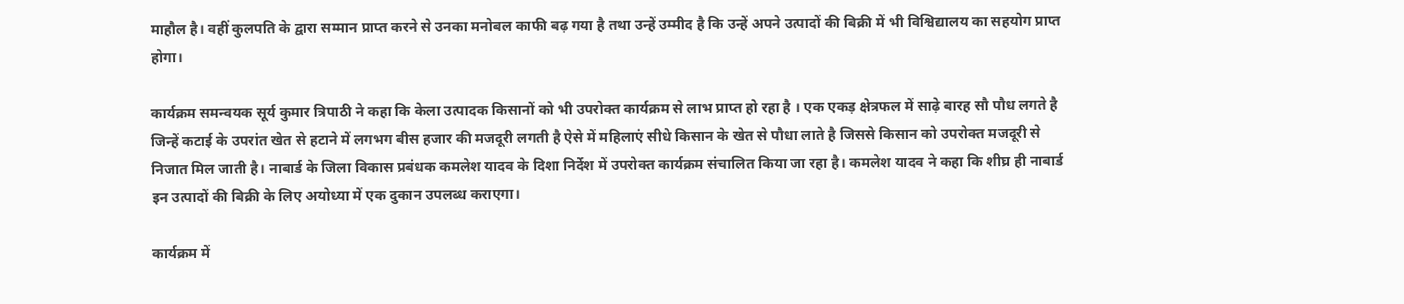माहौल है। वहीं कुलपति के द्वारा सम्मान प्राप्त करने से उनका मनोबल काफी बढ़ गया है तथा उन्हें उम्मीद है कि उन्हें अपने उत्पादों की बिक्री में भी विश्विद्यालय का सहयोग प्राप्त होगा।

कार्यक्रम समन्वयक सूर्य कुमार त्रिपाठी ने कहा कि केला उत्पादक किसानों को भी उपरोक्त कार्यक्रम से लाभ प्राप्त हो रहा है । एक एकड़ क्षेत्रफल में साढ़े बारह सौ पौध लगते है जिन्हें कटाई के उपरांत खेत से हटाने में लगभग बीस हजार की मजदूरी लगती है ऐसे में महिलाएं सीधे किसान के खेत से पौधा लाते है जिससे किसान को उपरोक्त मजदूरी से निजात मिल जाती है। नाबार्ड के जिला विकास प्रबंधक कमलेश यादव के दिशा निर्देश में उपरोक्त कार्यक्रम संचालित किया जा रहा है। कमलेश यादव ने कहा कि शीघ्र ही नाबार्ड इन उत्पादों की बिक्री के लिए अयोध्या में एक दुकान उपलब्ध कराएगा।

कार्यक्रम में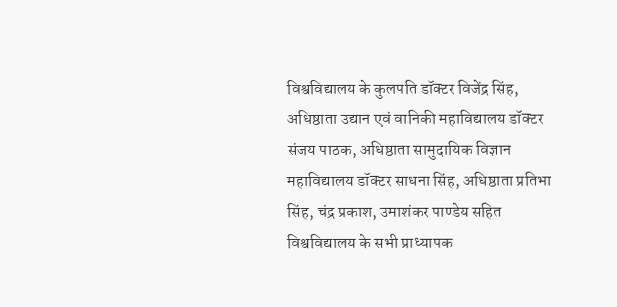विश्वविद्यालय के कुलपति डॉक्टर विजेंद्र सिंह, अधिष्ठाता उद्यान एवं वानिकी महाविद्यालय डॉक्टर संजय पाठक, अधिष्ठाता सामुदायिक विज्ञान महाविद्यालय डॉक्टर साधना सिंह, अधिष्ठाता प्रतिभा सिंह, चंद्र प्रकाश, उमाशंकर पाण्डेय सहित विश्वविद्यालय के सभी प्राध्यापक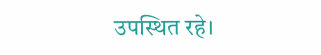उपस्थित रहे।